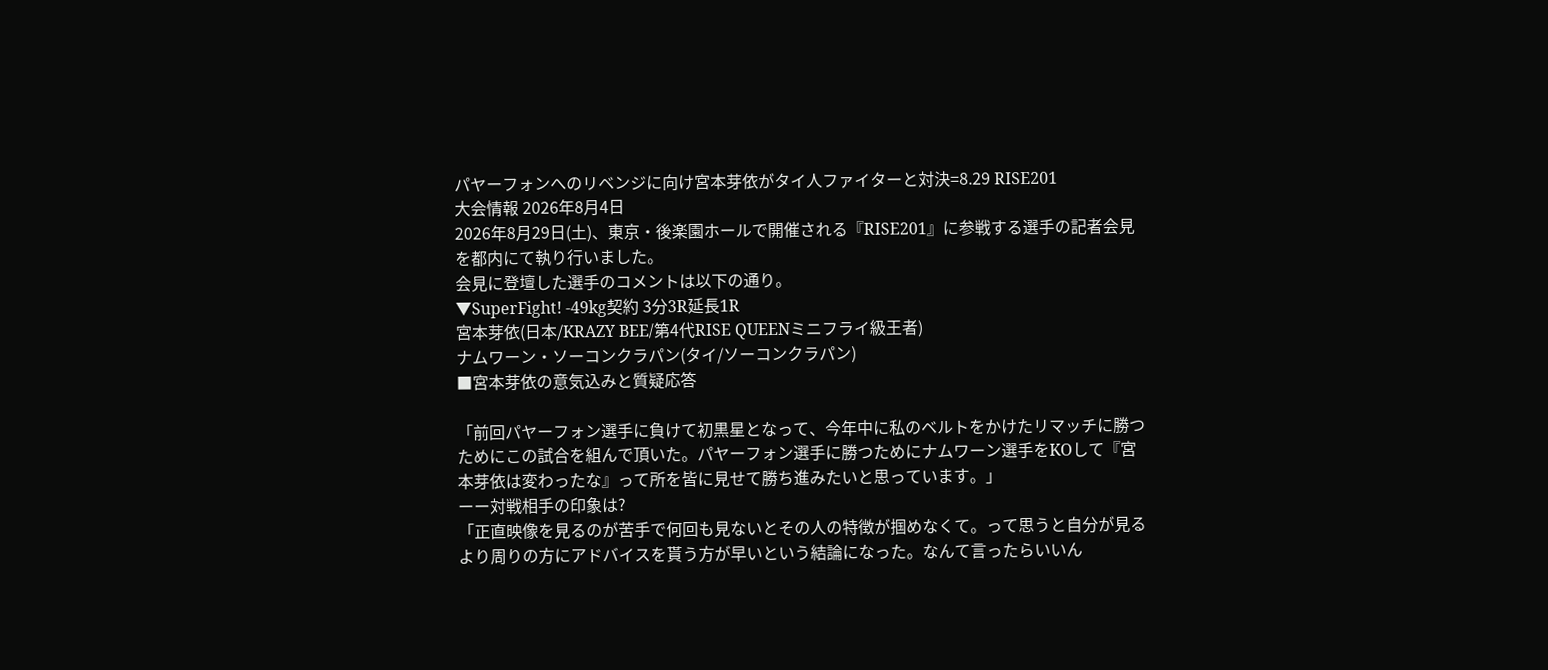パヤーフォンへのリベンジに向け宮本芽依がタイ人ファイターと対決=8.29 RISE201
大会情報 2026年8月4日
2026年8月29日(土)、東京・後楽園ホールで開催される『RISE201』に参戦する選手の記者会見を都内にて執り行いました。
会見に登壇した選手のコメントは以下の通り。
▼SuperFight! -49kg契約 3分3R延長1R
宮本芽依(日本/KRAZY BEE/第4代RISE QUEENミニフライ級王者)
ナムワーン・ソーコンクラパン(タイ/ソーコンクラパン)
■宮本芽依の意気込みと質疑応答

「前回パヤーフォン選手に負けて初黒星となって、今年中に私のベルトをかけたリマッチに勝つためにこの試合を組んで頂いた。パヤーフォン選手に勝つためにナムワーン選手をKOして『宮本芽依は変わったな』って所を皆に見せて勝ち進みたいと思っています。」
ーー対戦相手の印象は?
「正直映像を見るのが苦手で何回も見ないとその人の特徴が掴めなくて。って思うと自分が見るより周りの方にアドバイスを貰う方が早いという結論になった。なんて言ったらいいん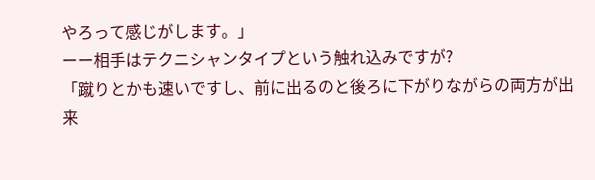やろって感じがします。」
ーー相手はテクニシャンタイプという触れ込みですが?
「蹴りとかも速いですし、前に出るのと後ろに下がりながらの両方が出来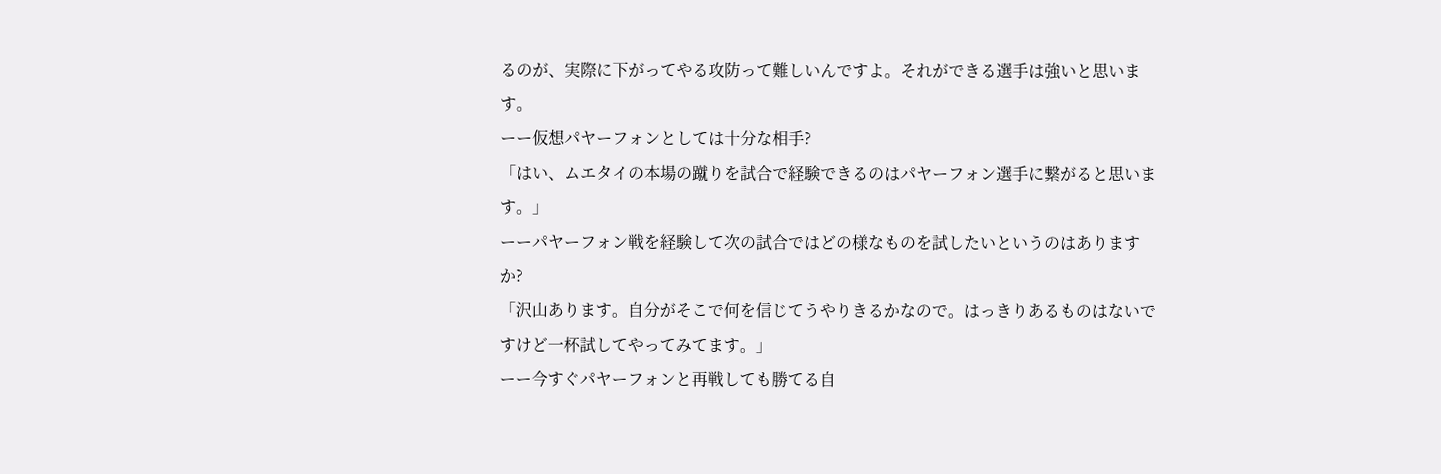るのが、実際に下がってやる攻防って難しいんですよ。それができる選手は強いと思います。
ーー仮想パヤーフォンとしては十分な相手?
「はい、ムエタイの本場の蹴りを試合で経験できるのはパヤーフォン選手に繋がると思います。」
ーーパヤーフォン戦を経験して次の試合ではどの様なものを試したいというのはありますか?
「沢山あります。自分がそこで何を信じてうやりきるかなので。はっきりあるものはないですけど一杯試してやってみてます。」
ーー今すぐパヤーフォンと再戦しても勝てる自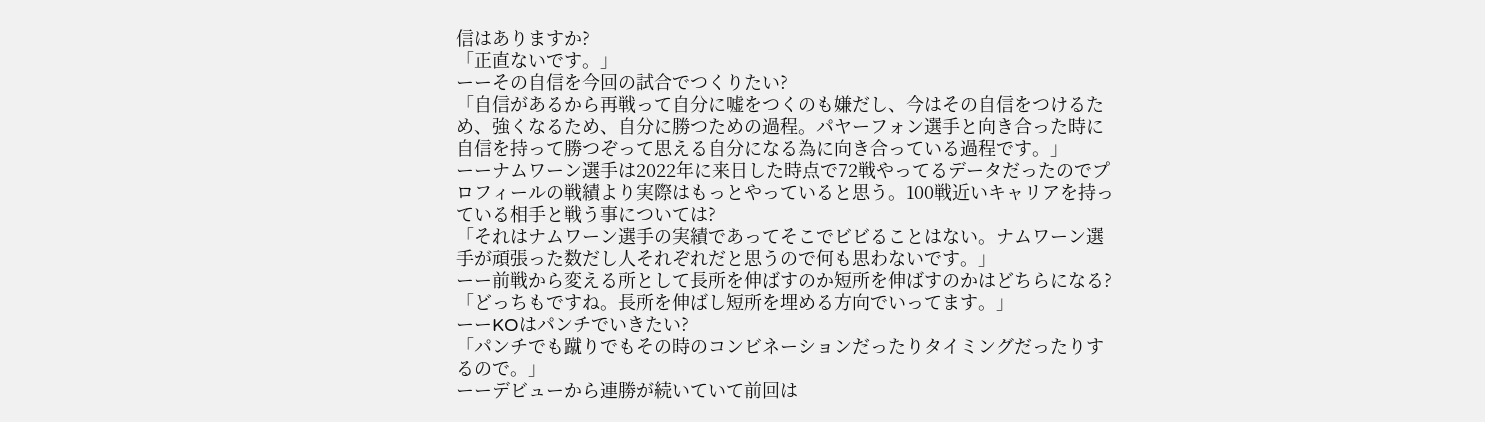信はありますか?
「正直ないです。」
ーーその自信を今回の試合でつくりたい?
「自信があるから再戦って自分に嘘をつくのも嫌だし、今はその自信をつけるため、強くなるため、自分に勝つための過程。パヤーフォン選手と向き合った時に自信を持って勝つぞって思える自分になる為に向き合っている過程です。」
ーーナムワーン選手は2022年に来日した時点で72戦やってるデータだったのでプロフィールの戦績より実際はもっとやっていると思う。100戦近いキャリアを持っている相手と戦う事については?
「それはナムワーン選手の実績であってそこでビビることはない。ナムワーン選手が頑張った数だし人それぞれだと思うので何も思わないです。」
ーー前戦から変える所として長所を伸ばすのか短所を伸ばすのかはどちらになる?
「どっちもですね。長所を伸ばし短所を埋める方向でいってます。」
ーーKOはパンチでいきたい?
「パンチでも蹴りでもその時のコンビネーションだったりタイミングだったりするので。」
ーーデビューから連勝が続いていて前回は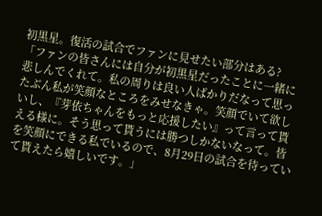初黒星。復活の試合でファンに見せたい部分はある?
「ファンの皆さんには自分が初黒星だったことに一緒に悲しんでくれて。私の周りは良い人ばかりだなって思ったぶん私が笑顔なところをみせなきゃ。笑顔でいて欲しいし、『芽依ちゃんをもっと応援したい』って言って貰える様に。そう思って貰うには勝つしかないなって。皆を笑顔にできる私でいるので、8月29日の試合を待っていて貰えたら嬉しいです。」